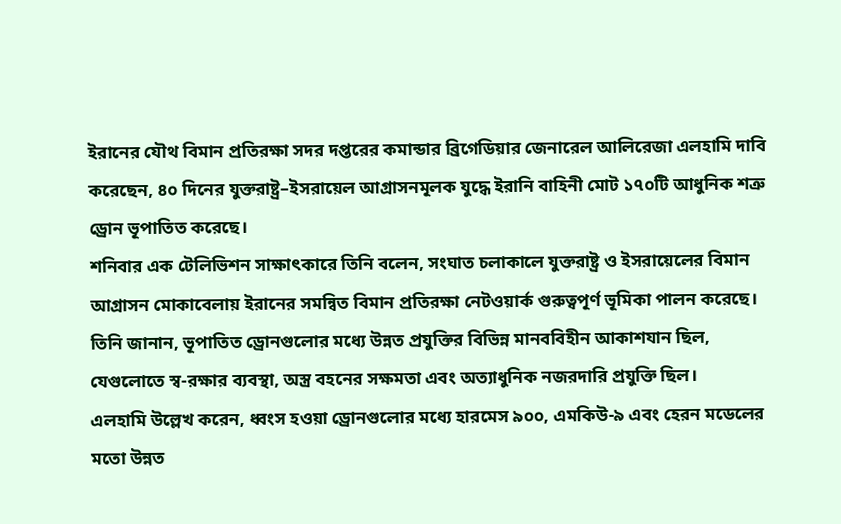ইরানের যৌথ বিমান প্রতিরক্ষা সদর দপ্তরের কমান্ডার ব্রিগেডিয়ার জেনারেল আলিরেজা এলহামি দাবি করেছেন, ৪০ দিনের যুক্তরাষ্ট্র–ইসরায়েল আগ্রাসনমূলক যুদ্ধে ইরানি বাহিনী মোট ১৭০টি আধুনিক শত্রু ড্রোন ভূপাতিত করেছে।
শনিবার এক টেলিভিশন সাক্ষাৎকারে তিনি বলেন, সংঘাত চলাকালে যুক্তরাষ্ট্র ও ইসরায়েলের বিমান আগ্রাসন মোকাবেলায় ইরানের সমন্বিত বিমান প্রতিরক্ষা নেটওয়ার্ক গুরুত্বপূর্ণ ভূমিকা পালন করেছে।
তিনি জানান, ভূপাতিত ড্রোনগুলোর মধ্যে উন্নত প্রযুক্তির বিভিন্ন মানববিহীন আকাশযান ছিল, যেগুলোতে স্ব-রক্ষার ব্যবস্থা, অস্ত্র বহনের সক্ষমতা এবং অত্যাধুনিক নজরদারি প্রযুক্তি ছিল।
এলহামি উল্লেখ করেন, ধ্বংস হওয়া ড্রোনগুলোর মধ্যে হারমেস ৯০০, এমকিউ-৯ এবং হেরন মডেলের মতো উন্নত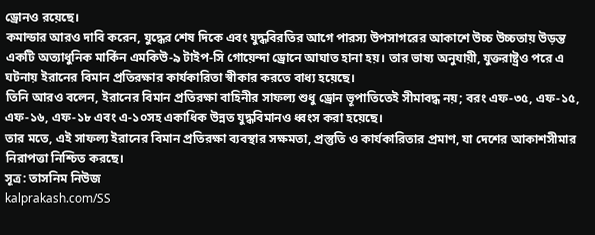ড্রোনও রয়েছে।
কমান্ডার আরও দাবি করেন, যুদ্ধের শেষ দিকে এবং যুদ্ধবিরতির আগে পারস্য উপসাগরের আকাশে উচ্চ উচ্চতায় উড়ন্ত একটি অত্যাধুনিক মার্কিন এমকিউ-৯ টাইপ-সি গোয়েন্দা ড্রোনে আঘাত হানা হয়। তার ভাষ্য অনুযায়ী, যুক্তরাষ্ট্রও পরে এ ঘটনায় ইরানের বিমান প্রতিরক্ষার কার্যকারিতা স্বীকার করতে বাধ্য হয়েছে।
তিনি আরও বলেন, ইরানের বিমান প্রতিরক্ষা বাহিনীর সাফল্য শুধু ড্রোন ভূপাতিতেই সীমাবদ্ধ নয়; বরং এফ-৩৫, এফ-১৫, এফ-১৬, এফ-১৮ এবং এ-১০সহ একাধিক উন্নত যুদ্ধবিমানও ধ্বংস করা হয়েছে।
তার মতে, এই সাফল্য ইরানের বিমান প্রতিরক্ষা ব্যবস্থার সক্ষমতা, প্রস্তুতি ও কার্যকারিতার প্রমাণ, যা দেশের আকাশসীমার নিরাপত্তা নিশ্চিত করছে।
সূত্র: তাসনিম নিউজ
kalprakash.com/SS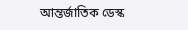আন্তর্জাতিক ডেস্ক